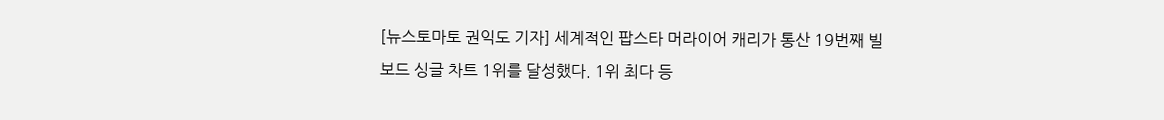[뉴스토마토 권익도 기자] 세계적인 팝스타 머라이어 캐리가 통산 19번째 빌보드 싱글 차트 1위를 달성했다. 1위 최다 등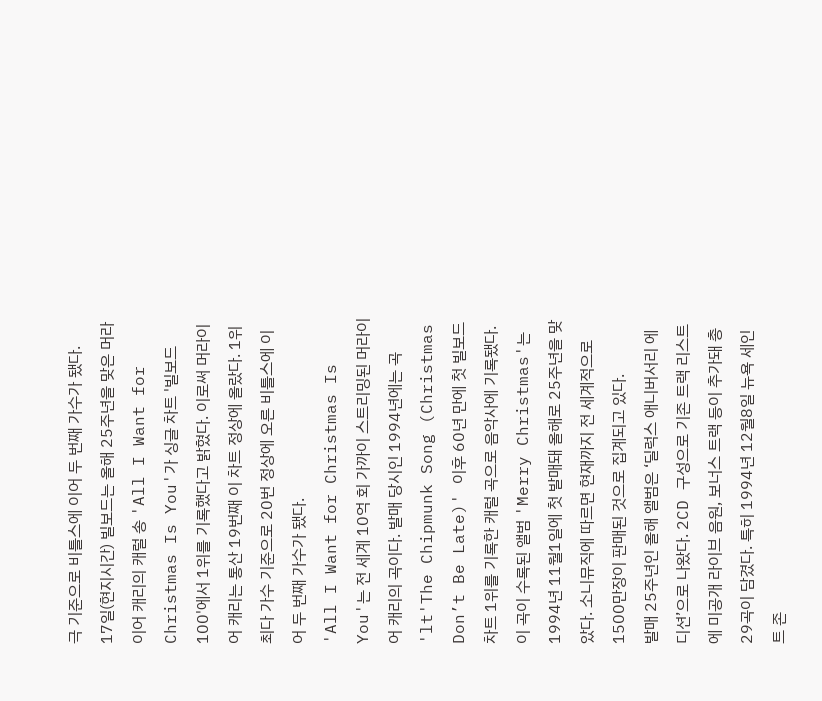극 기준으로 비틀스에 이어 두 번째 가수가 됐다.
17일(현지시간) 빌보드는 올해 25주년을 맞은 머라이어 캐리의 캐럴 송 'All I Want for Christmas Is You'가 싱글 차트 '빌보드 100'에서 1위를 기록했다고 밝혔다. 이로써 머라이어 캐리는 통산 19번째 이 차트 정상에 올랐다. 1위 최다 가수 기준으로 20번 정상에 오른 비틀스에 이어 두 번째 가수가 됐다.
'All I Want for Christmas Is You'는 전 세계 10억 회 가까이 스트리밍된 머라이어 캐리의 곡이다. 발매 당시인 1994년에는 곡 'lt'The Chipmunk Song (Christmas Don’t Be Late)' 이후 60년 만에 첫 빌보드 차트 1위를 기록한 캐럴 곡으로 음악사에 기록됐다.
이 곡이 수록된 앨범 'Merry Christmas'는 1994년 11월1일에 첫 발매돼 올해로 25주년을 맞았다. 소니뮤직에 따르면 현재까지 전 세계적으로 1500만장이 판매된 것으로 집계되고 있다.
발매 25주년인 올해 앨범은 ‘딜럭스 애니버서리 에디션’으로 나왔다. 2CD 구성으로 기존 트랙 리스트에 미공개 라이브 음원, 보너스 트랙 등이 추가돼 총 29곡이 담겼다. 특히 1994년 12월8일 뉴욕 세인트 존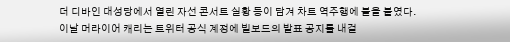더 디바인 대성당에서 열린 자선 콘서트 실황 등이 담겨 차트 역주행에 불을 붙였다. 이날 머라이어 캐리는 트위터 공식 계정에 빌보드의 발표 공지를 내걸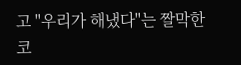고 "우리가 해냈다"는 짤막한 코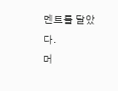멘트를 달았다.
머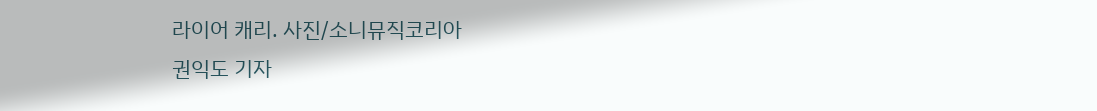라이어 캐리. 사진/소니뮤직코리아
권익도 기자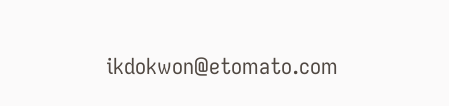ikdokwon@etomato.com